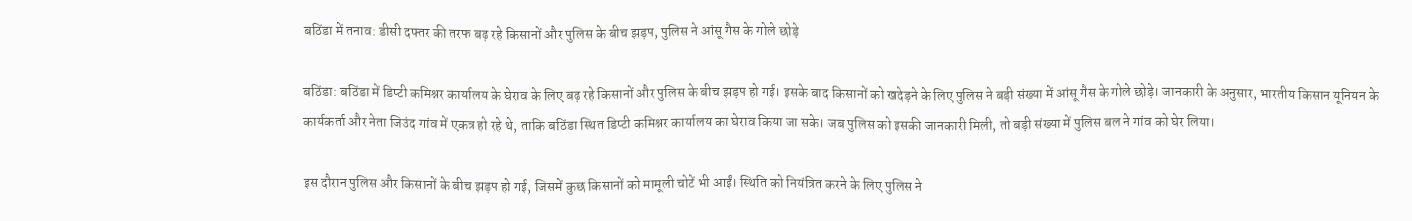बठिंडा में तनाव: डीसी दफ्तर की तरफ बढ़ रहे किसानों और पुलिस के बीच झड़प, पुलिस ने आंसू गैस के गोले छोड़े

बठिंडा: बठिंडा में डिप्टी कमिश्नर कार्यालय के घेराव के लिए बढ़ रहे किसानों और पुलिस के बीच झड़प हो गई। इसके बाद किसानों को खदेड़ने के लिए पुलिस ने बड़ी संख्या में आंसू गैस के गोले छोड़े। जानकारी के अनुसार, भारतीय किसान यूनियन के कार्यकर्ता और नेता जिउंद गांव में एकत्र हो रहे थे, ताकि बठिंडा स्थित डिप्टी कमिश्नर कार्यालय का घेराव किया जा सके। जब पुलिस को इसकी जानकारी मिली, तो बड़ी संख्या में पुलिस बल ने गांव को घेर लिया।

इस दौरान पुलिस और किसानों के बीच झड़प हो गई, जिसमें कुछ किसानों को मामूली चोटें भी आईं। स्थिति को नियंत्रित करने के लिए पुलिस ने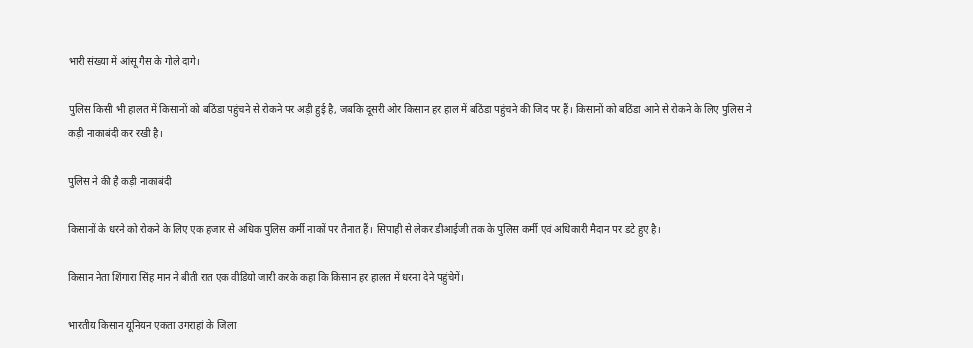भारी संख्या में आंसू गैस के गोले दागे।

पुलिस किसी भी हालत में किसानों को बठिंडा पहुंचने से रोकने पर अड़ी हुई है, जबकि दूसरी ओर किसान हर हाल में बठिंडा पहुंचने की जिद पर हैं। किसानों को बठिंडा आने से रोकने के लिए पुलिस ने कड़ी नाकाबंदी कर रखी है।

पुलिस ने की है कड़ी नाकाबंदी

किसानों के धरने को रोकने के लिए एक हजार से अधिक पुलिस कर्मी नाकों पर तैनात हैं। सिपाही से लेकर डीआईजी तक के पुलिस कर्मी एवं अधिकारी मैदान पर डटे हुए है।

किसान नेता शिंगारा सिंह मान ने बीती रात एक वीडियो जारी करके कहा कि किसान हर हालत में धरना देने पहुंचेगें।

भारतीय किसान यूनियन एकता उगराहां के जिला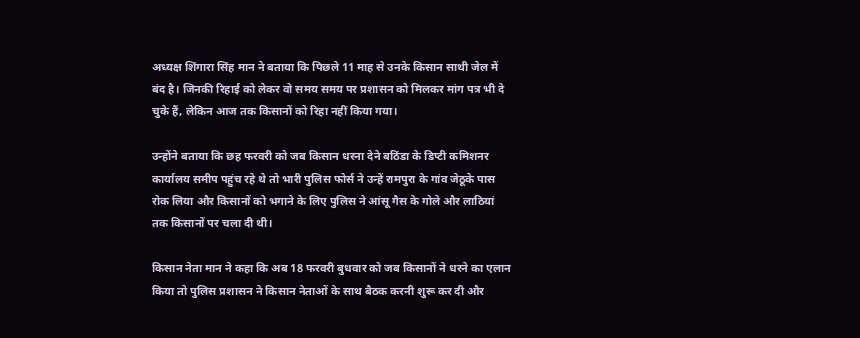अध्यक्ष शिंगारा सिंह मान ने बताया कि पिछले 11 माह से उनके किसान साथी जेल में बंद है। जिनकी रिहाई को लेकर वो समय समय पर प्रशासन को मिलकर मांग पत्र भी दे चुके हैं, लेकिन आज तक किसानों को रिहा नहीं किया गया।

उन्होंने बताया कि छह फरवरी को जब किसान धरना देने बठिंडा के डिप्टी कमिशनर कार्यालय समीप पहुंच रहे थे तो भारी पुलिस फोर्स ने उन्हें रामपुरा के गांव जेठूके पास रोक लिया और किसानों को भगाने के लिए पुलिस ने आंसू गैस के गोले और लाठियां तक किसानों पर चला दी थी।

किसान नेता मान ने कहा कि अब 18 फरवरी बुधवार को जब किसानों ने धरने का एलान किया तो पुलिस प्रशासन ने किसान नेताओं के साथ बैठक करनी शुरू कर दी और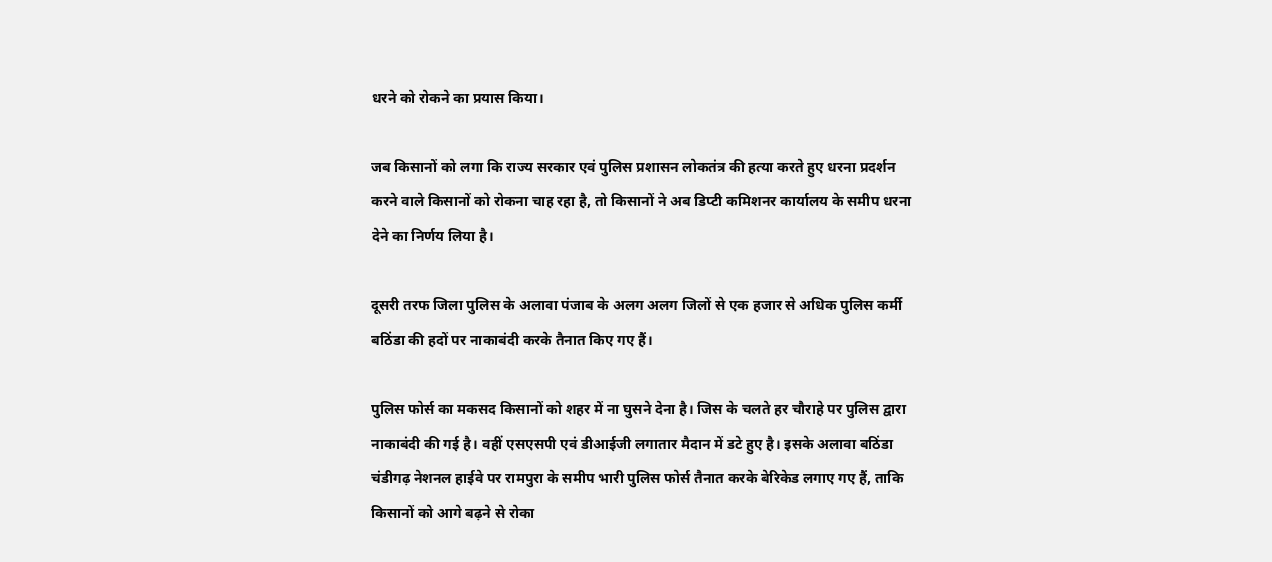धरने को रोकने का प्रयास किया।

जब किसानों को लगा कि राज्य सरकार एवं पुलिस प्रशासन लोकतंत्र की हत्या करते हुए धरना प्रदर्शन करने वाले किसानों को रोकना चाह रहा है, तो किसानों ने अब डिप्टी कमिशनर कार्यालय के समीप धरना देने का निर्णय लिया है।

दूसरी तरफ जिला पुलिस के अलावा पंजाब के अलग अलग जिलों से एक हजार से अधिक पुलिस कर्मी बठिंडा की हदों पर नाकाबंदी करके तैनात किए गए हैं।

पुलिस फोर्स का मकसद किसानों को शहर में ना घुसने देना है। जिस के चलते हर चौराहे पर पुलिस द्वारा नाकाबंदी की गई है। वहीं एसएसपी एवं डीआईजी लगातार मैदान में डटे हुए है। इसके अलावा बठिंडा चंडीगढ़ नेशनल हाईवे पर रामपुरा के समीप भारी पुलिस फोर्स तैनात करके बेरिकेड लगाए गए हैं, ताकि किसानों को आगे बढ़ने से रोका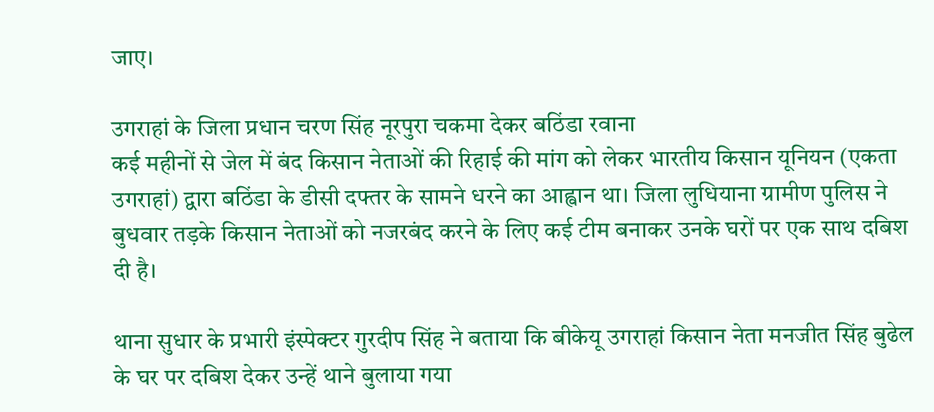जाए।

उगराहां के जिला प्रधान चरण सिंह नूरपुरा चकमा देकर बठिंडा रवाना
कई महीनों से जेल में बंद किसान नेताओं की रिहाई की मांग को लेकर भारतीय किसान यूनियन (एकता उगराहां) द्वारा बठिंडा के डीसी दफ्तर के सामने धरने का आह्वान था। जिला लुधियाना ग्रामीण पुलिस ने बुधवार तड़के किसान नेताओं को नजरबंद करने के लिए कई टीम बनाकर उनके घरों पर एक साथ दबिश दी है।

थाना सुधार के प्रभारी इंस्पेक्टर गुरदीप सिंह ने बताया कि बीकेयू उगराहां किसान नेता मनजीत सिंह बुढेल के घर पर दबिश देकर उन्हें थाने बुलाया गया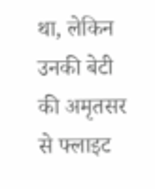था, लेकिन उनकी बेटी की अमृतसर से फ्लाइट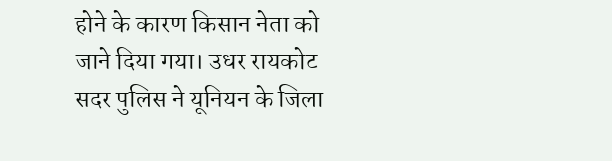होने के कारण किसान नेता को जाने दिया गया। उधर रायकोट सदर पुलिस ने यूनियन के जिला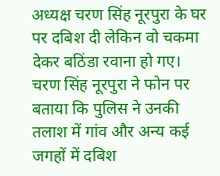अध्यक्ष चरण सिंह नूरपुरा के घर पर दबिश दी लेकिन वो चकमा देकर बठिंडा रवाना हो गए। चरण सिंह नूरपुरा ने फोन पर बताया कि पुलिस ने उनकी तलाश में गांव और अन्य कई जगहों में दबिश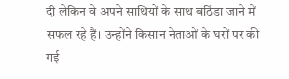दी लेकिन वे अपने साथियों के साथ बठिंडा जाने में सफल रहे हैं। उन्होंने किसान नेताओं के घरों पर की गई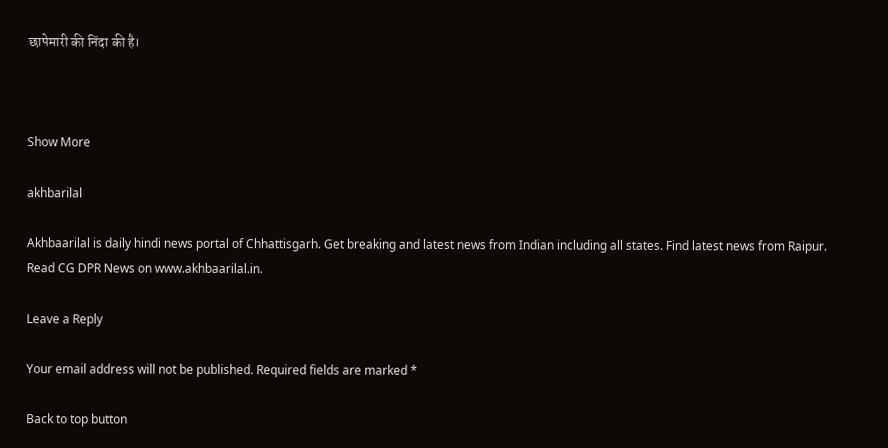छापेमारी की निंदा की है।



Show More

akhbarilal

Akhbaarilal is daily hindi news portal of Chhattisgarh. Get breaking and latest news from Indian including all states. Find latest news from Raipur. Read CG DPR News on www.akhbaarilal.in.

Leave a Reply

Your email address will not be published. Required fields are marked *

Back to top button